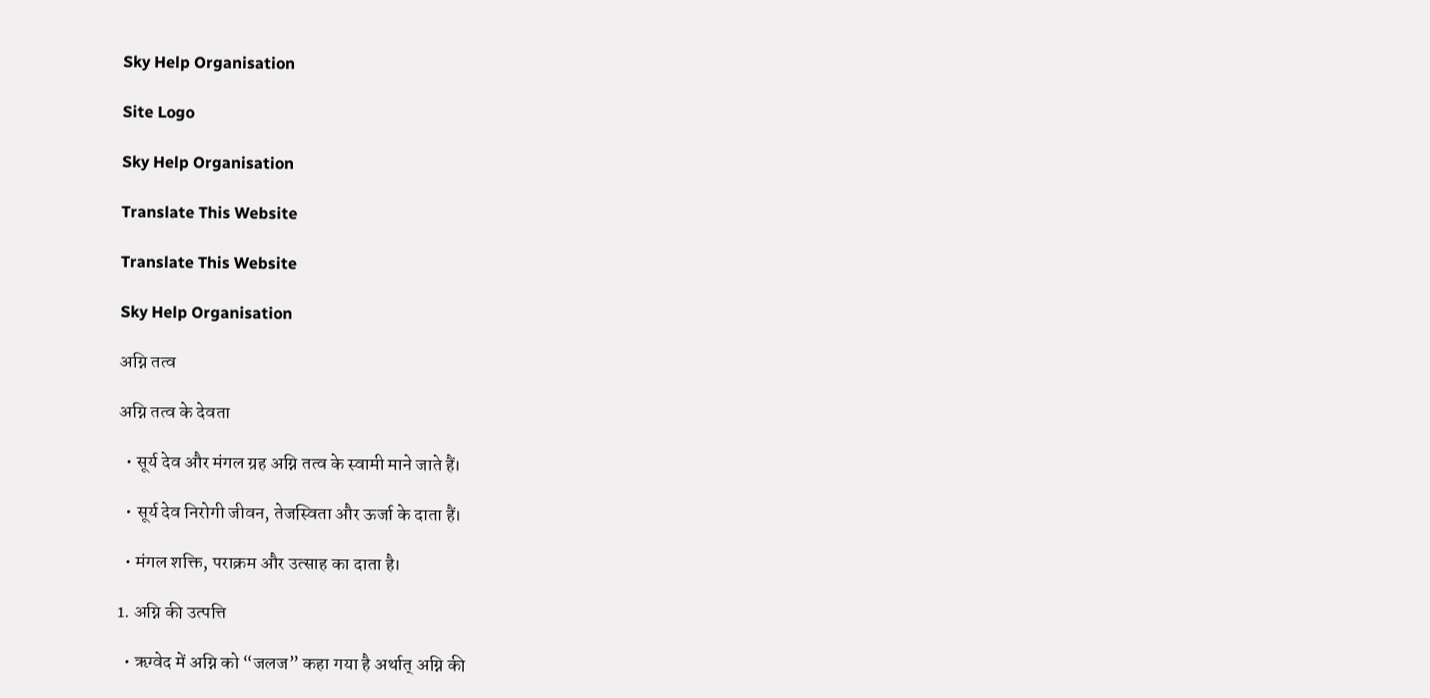Sky Help Organisation

Site Logo

Sky Help Organisation

Translate This Website

Translate This Website

Sky Help Organisation

अग्नि तत्व

अग्नि तत्व के देवता

  • सूर्य देव और मंगल ग्रह अग्नि तत्व के स्वामी माने जाते हैं।

  • सूर्य देव निरोगी जीवन, तेजस्विता और ऊर्जा के दाता हैं।

  • मंगल शक्ति, पराक्रम और उत्साह का दाता है।

1. अग्नि की उत्पत्ति

  • ऋग्वेद में अग्नि को “जलज” कहा गया है अर्थात् अग्नि की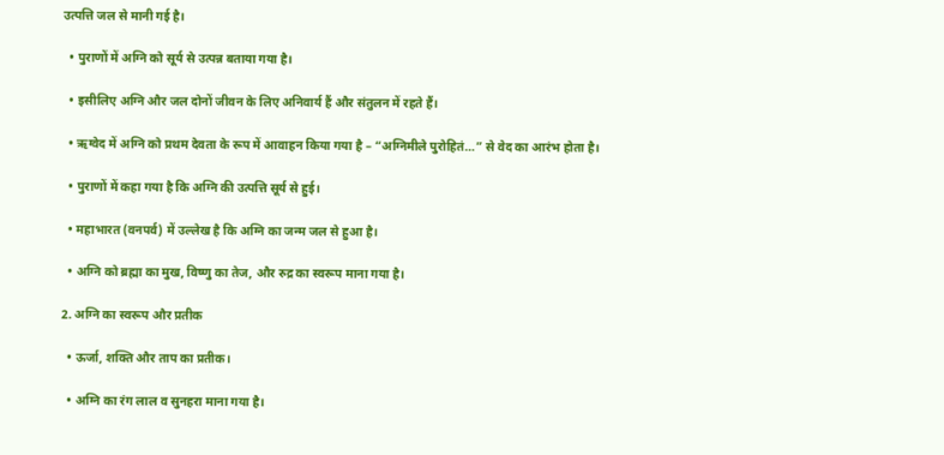उत्पत्ति जल से मानी गई है।

  • पुराणों में अग्नि को सूर्य से उत्पन्न बताया गया है।

  • इसीलिए अग्नि और जल दोनों जीवन के लिए अनिवार्य हैं और संतुलन में रहते हैं।

  • ऋग्वेद में अग्नि को प्रथम देवता के रूप में आवाहन किया गया है – “अग्निमीले पुरोहितं…” से वेद का आरंभ होता है।

  • पुराणों में कहा गया है कि अग्नि की उत्पत्ति सूर्य से हुई।

  • महाभारत (वनपर्व) में उल्लेख है कि अग्नि का जन्म जल से हुआ है।

  • अग्नि को ब्रह्मा का मुख, विष्णु का तेज, और रुद्र का स्वरूप माना गया है।

2. अग्नि का स्वरूप और प्रतीक

  • ऊर्जा, शक्ति और ताप का प्रतीक।

  • अग्नि का रंग लाल व सुनहरा माना गया है।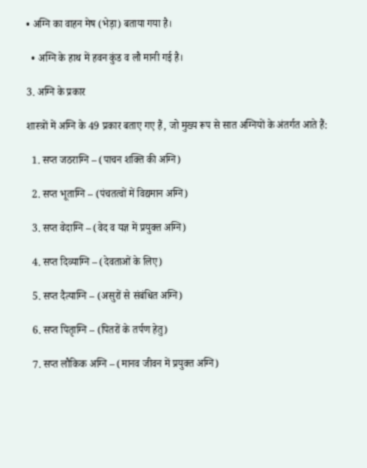• अग्नि का वाहन मेष (भेड़ा) बताया गया है।

  • अग्नि के हाथ में हवन कुंड व लौ मानी गई है।

3. अग्नि के प्रकार

शास्त्रों में अग्नि के 49 प्रकार बताए गए हैं, जो मुख्य रूप से सात अग्नियों के अंतर्गत आते हैं:

  1. सप्त जठराग्नि – (पाचन शक्ति की अग्नि)

  2. सप्त भूताग्नि – (पंचतत्वों में विद्यमान अग्नि)

  3. सप्त वेदाग्नि – (वेद व यज्ञ में प्रयुक्त अग्नि)

  4. सप्त दिव्याग्नि – (देवताओं के लिए)

  5. सप्त दैत्याग्नि – (असुरों से संबंधित अग्नि)

  6. सप्त पितृाग्नि – (पितरों के तर्पण हेतु)

  7. सप्त लौकिक अग्नि – (मानव जीवन में प्रयुक्त अग्नि)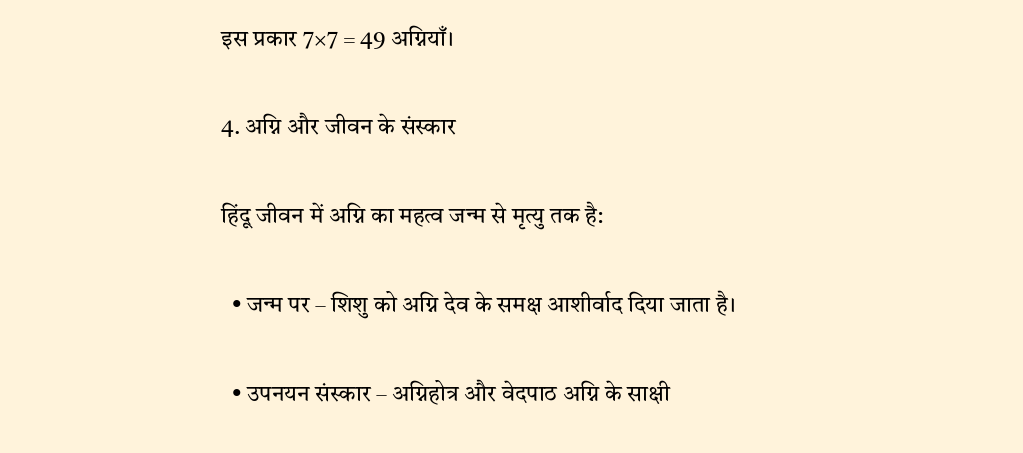इस प्रकार 7×7 = 49 अग्नियाँ।

4. अग्नि और जीवन के संस्कार

हिंदू जीवन में अग्नि का महत्व जन्म से मृत्यु तक है:

  • जन्म पर – शिशु को अग्नि देव के समक्ष आशीर्वाद दिया जाता है।

  • उपनयन संस्कार – अग्निहोत्र और वेदपाठ अग्नि के साक्षी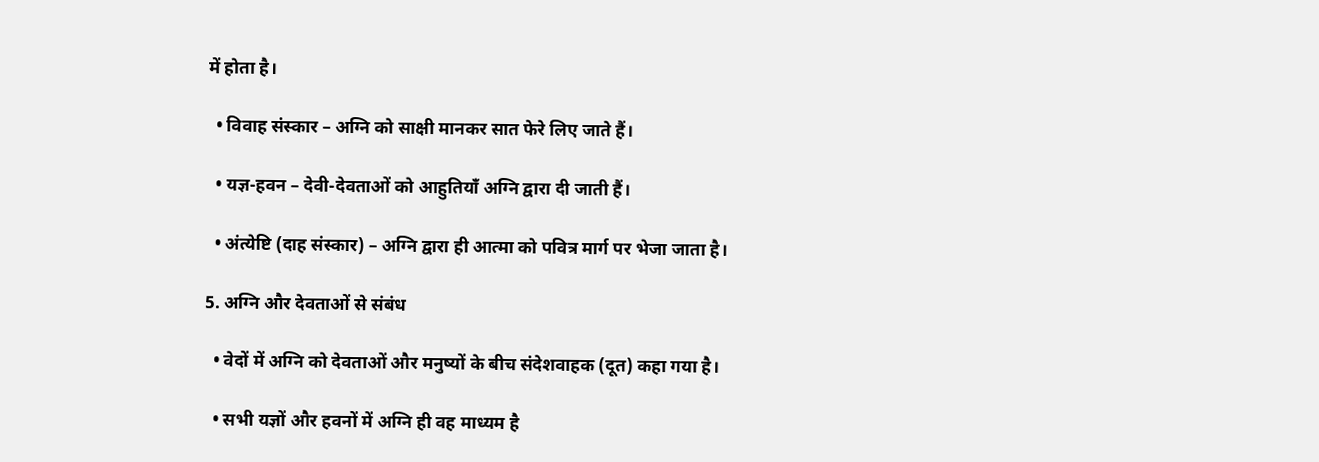में होता है।

  • विवाह संस्कार – अग्नि को साक्षी मानकर सात फेरे लिए जाते हैं।

  • यज्ञ-हवन – देवी-देवताओं को आहुतियाँ अग्नि द्वारा दी जाती हैं।

  • अंत्येष्टि (दाह संस्कार) – अग्नि द्वारा ही आत्मा को पवित्र मार्ग पर भेजा जाता है।

5. अग्नि और देवताओं से संबंध

  • वेदों में अग्नि को देवताओं और मनुष्यों के बीच संदेशवाहक (दूत) कहा गया है।

  • सभी यज्ञों और हवनों में अग्नि ही वह माध्यम है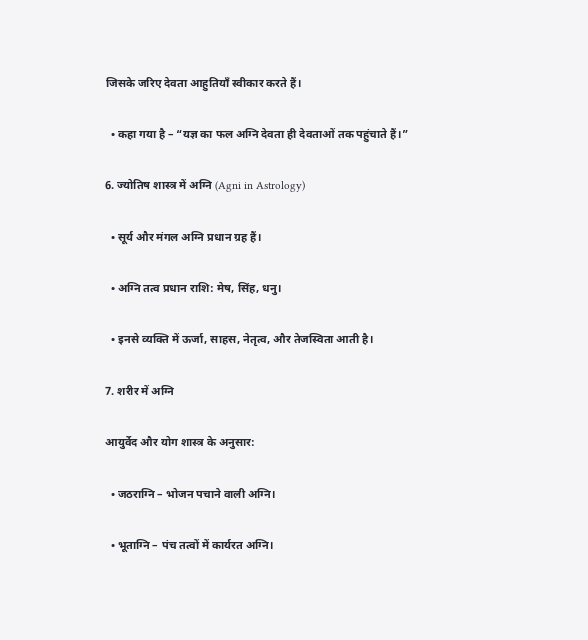जिसके जरिए देवता आहुतियाँ स्वीकार करते हैं।

  • कहा गया है – “यज्ञ का फल अग्नि देवता ही देवताओं तक पहुंचाते हैं।”

6. ज्योतिष शास्त्र में अग्नि (Agni in Astrology)

  • सूर्य और मंगल अग्नि प्रधान ग्रह हैं।

  • अग्नि तत्व प्रधान राशि: मेष, सिंह, धनु।

  • इनसे व्यक्ति में ऊर्जा, साहस, नेतृत्व, और तेजस्विता आती है।

7. शरीर में अग्नि

आयुर्वेद और योग शास्त्र के अनुसार:

  • जठराग्नि – भोजन पचाने वाली अग्नि।

  • भूताग्नि – पंच तत्वों में कार्यरत अग्नि।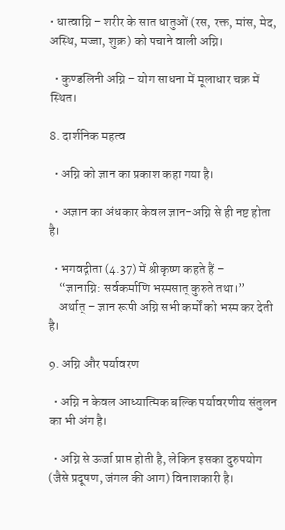• धात्वाग्नि – शरीर के सात धातुओं (रस, रक्त, मांस, मेद, अस्थि, मज्जा, शुक्र) को पचाने वाली अग्नि।

  • कुण्डलिनी अग्नि – योग साधना में मूलाधार चक्र में स्थित।

8. दार्शनिक महत्व

  • अग्नि को ज्ञान का प्रकाश कहा गया है।

  • अज्ञान का अंधकार केवल ज्ञान-अग्नि से ही नष्ट होता है।

  • भगवद्गीता (4.37) में श्रीकृष्ण कहते हैं –
    “ज्ञानाग्नि: सर्वकर्माणि भस्मसात् कुरुते तथा।”
    अर्थात् – ज्ञान रूपी अग्नि सभी कर्मों को भस्म कर देती है।

9. अग्नि और पर्यावरण

  • अग्नि न केवल आध्यात्मिक बल्कि पर्यावरणीय संतुलन का भी अंग है।

  • अग्नि से ऊर्जा प्राप्त होती है, लेकिन इसका दुरुपयोग (जैसे प्रदूषण, जंगल की आग) विनाशकारी है।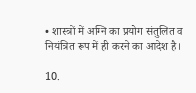• शास्त्रों में अग्नि का प्रयोग संतुलित व नियंत्रित रूप में ही करने का आदेश है।

10.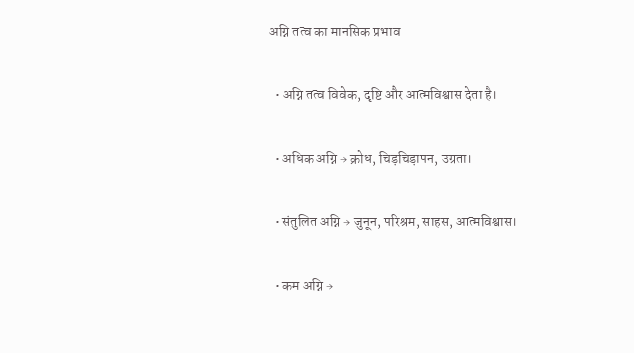अग्नि तत्व का मानसिक प्रभाव

  • अग्नि तत्व विवेक, दृष्टि और आत्मविश्वास देता है।

  • अधिक अग्नि → क्रोध, चिड़चिड़ापन, उग्रता।

  • संतुलित अग्नि → जुनून, परिश्रम, साहस, आत्मविश्वास।

  • कम अग्नि →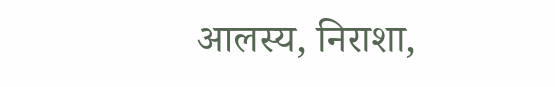आलस्य, निराशा,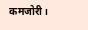कमजोरी।